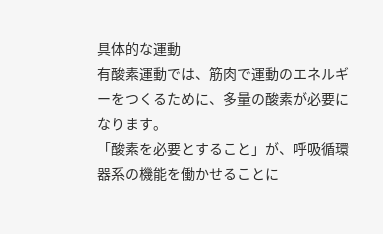具体的な運動
有酸素運動では、筋肉で運動のエネルギーをつくるために、多量の酸素が必要になります。
「酸素を必要とすること」が、呼吸循環器系の機能を働かせることに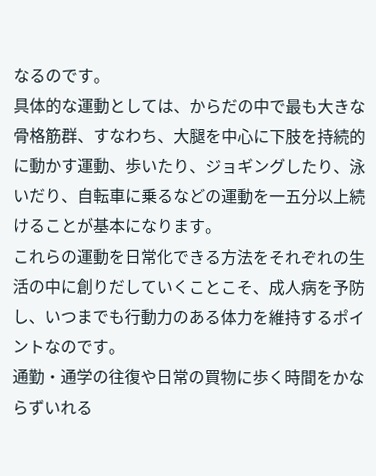なるのです。
具体的な運動としては、からだの中で最も大きな骨格筋群、すなわち、大腿を中心に下肢を持続的に動かす運動、歩いたり、ジョギングしたり、泳いだり、自転車に乗るなどの運動を一五分以上続けることが基本になります。
これらの運動を日常化できる方法をそれぞれの生活の中に創りだしていくことこそ、成人病を予防し、いつまでも行動力のある体力を維持するポイントなのです。
通勤・通学の往復や日常の買物に歩く時間をかならずいれる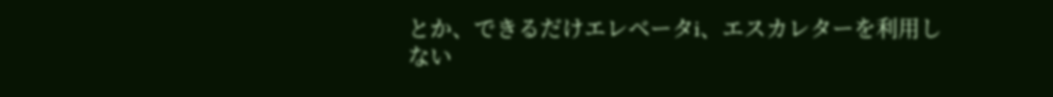とか、できるだけエレベータi、エスカレターを利用しない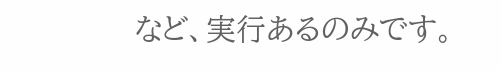など、実行あるのみです。